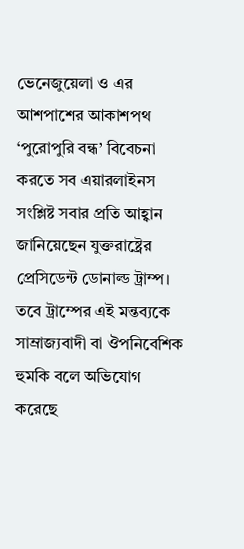ভেনেজুয়েলা ও এর আশপাশের আকাশপথ ‘পুরোপুরি বন্ধ’ বিবেচনা করতে সব এয়ারলাইনস সংশ্লিষ্ট সবার প্রতি আহ্বান জানিয়েছেন যুক্তরাষ্ট্রের প্রেসিডেন্ট ডোনাল্ড ট্রাম্প। তবে ট্রাম্পের এই মন্তব্যকে সাম্রাজ্যবাদী বা ঔপনিবেশিক হুমকি বলে অভিযোগ করেছে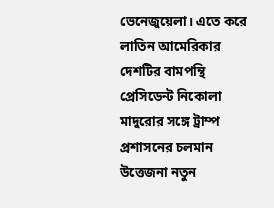ভেনেজুয়েলা। এতে করে লাতিন আমেরিকার দেশটির বামপন্থি প্রেসিডেন্ট নিকোলা মাদুরোর সঙ্গে ট্রাম্প প্রশাসনের চলমান উত্তেজনা নতুন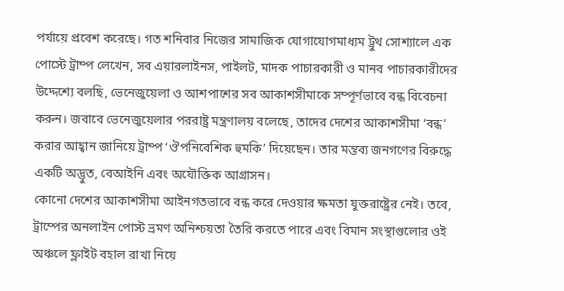পর্যায়ে প্রবেশ করেছে। গত শনিবার নিজের সামাজিক যোগাযোগমাধ্যম ট্রুথ সোশ্যালে এক পোস্টে ট্রাম্প লেখেন, সব এয়ারলাইনস, পাইলট, মাদক পাচারকারী ও মানব পাচারকারীদের উদ্দেশ্যে বলছি, ভেনেজুয়েলা ও আশপাশের সব আকাশসীমাকে সম্পূর্ণভাবে বন্ধ বিবেচনা করুন। জবাবে ভেনেজুয়েলার পররাষ্ট্র মন্ত্রণালয় বলেছে, তাদের দেশের আকাশসীমা ‘বন্ধ’ করার আহ্বান জানিয়ে ট্রাম্প ‘ঔপনিবেশিক হুমকি’ দিয়েছেন। তার মন্তব্য জনগণের বিরুদ্ধে একটি অদ্ভুত, বেআইনি এবং অযৌক্তিক আগ্রাসন।
কোনো দেশের আকাশসীমা আইনগতভাবে বন্ধ করে দেওয়ার ক্ষমতা যুক্তরাষ্ট্রের নেই। তবে, ট্রাম্পের অনলাইন পোস্ট ভ্রমণ অনিশ্চয়তা তৈরি করতে পারে এবং বিমান সংস্থাগুলোর ওই অঞ্চলে ফ্লাইট বহাল রাখা নিয়ে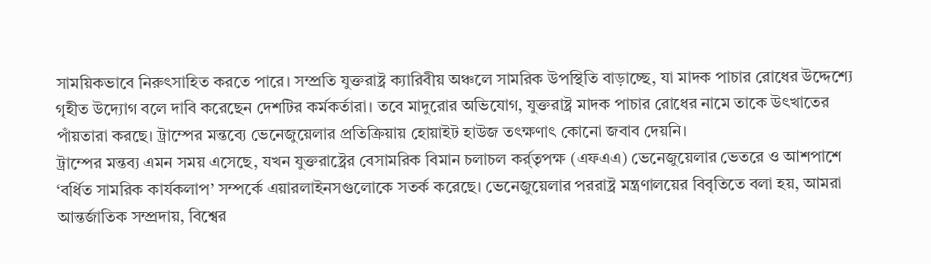সাময়িকভাবে নিরুৎসাহিত করতে পারে। সম্প্রতি যুক্তরাষ্ট্র ক্যারিবীয় অঞ্চলে সামরিক উপস্থিতি বাড়াচ্ছে, যা মাদক পাচার রোধের উদ্দেশ্যে গৃহীত উদ্যোগ বলে দাবি করেছেন দেশটির কর্মকর্তারা। তবে মাদুরোর অভিযোগ, যুক্তরাষ্ট্র মাদক পাচার রোধের নামে তাকে উৎখাতের পাঁয়তারা করছে। ট্রাম্পের মন্তব্যে ভেনেজুয়েলার প্রতিক্রিয়ায় হোয়াইট হাউজ তৎক্ষণাৎ কোনো জবাব দেয়নি।
ট্রাম্পের মন্তব্য এমন সময় এসেছে, যখন যুক্তরাষ্ট্রের বেসামরিক বিমান চলাচল কর্র্তৃপক্ষ (এফএএ) ভেনেজুয়েলার ভেতরে ও আশপাশে ‘বর্ধিত সামরিক কার্যকলাপ’ সম্পর্কে এয়ারলাইনসগুলোকে সতর্ক করেছে। ভেনেজুয়েলার পররাষ্ট্র মন্ত্রণালয়ের বিবৃতিতে বলা হয়, আমরা আন্তর্জাতিক সম্প্রদায়, বিশ্বের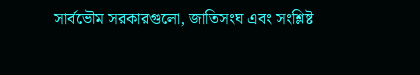সার্বভৌম সরকারগুলো, জাতিসংঘ এবং সংশ্লিষ্ট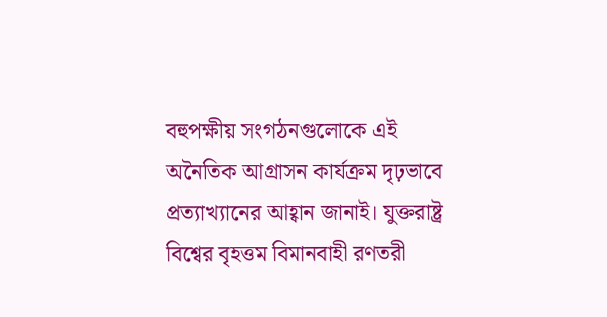বহুপক্ষীয় সংগঠনগুলোকে এই অনৈতিক আগ্রাসন কার্যক্রম দৃঢ়ভাবে প্রত্যাখ্যানের আহ্বান জানাই। যুক্তরাষ্ট্র বিশ্বের বৃহত্তম বিমানবাহী রণতরী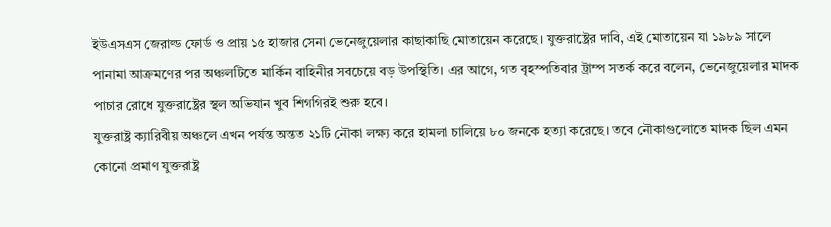ইউএসএস জেরাল্ড ফোর্ড ও প্রায় ১৫ হাজার সেনা ভেনেজুয়েলার কাছাকাছি মোতায়েন করেছে। যুক্তরাষ্ট্রের দাবি, এই মোতায়েন যা ১৯৮৯ সালে পানামা আক্রমণের পর অঞ্চলটিতে মার্কিন বাহিনীর সবচেয়ে বড় উপস্থিতি। এর আগে, গত বৃহস্পতিবার ট্রাম্প সতর্ক করে বলেন, ভেনেজুয়েলার মাদক পাচার রোধে যুক্তরাষ্ট্রের স্থল অভিযান খুব শিগগিরই শুরু হবে।
যুক্তরাষ্ট্র ক্যারিবীয় অঞ্চলে এখন পর্যন্ত অন্তত ২১টি নৌকা লক্ষ্য করে হামলা চালিয়ে ৮০ জনকে হত্যা করেছে। তবে নৌকাগুলোতে মাদক ছিল এমন কোনো প্রমাণ যুক্তরাষ্ট্র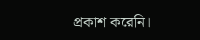প্রকাশ করেনি।